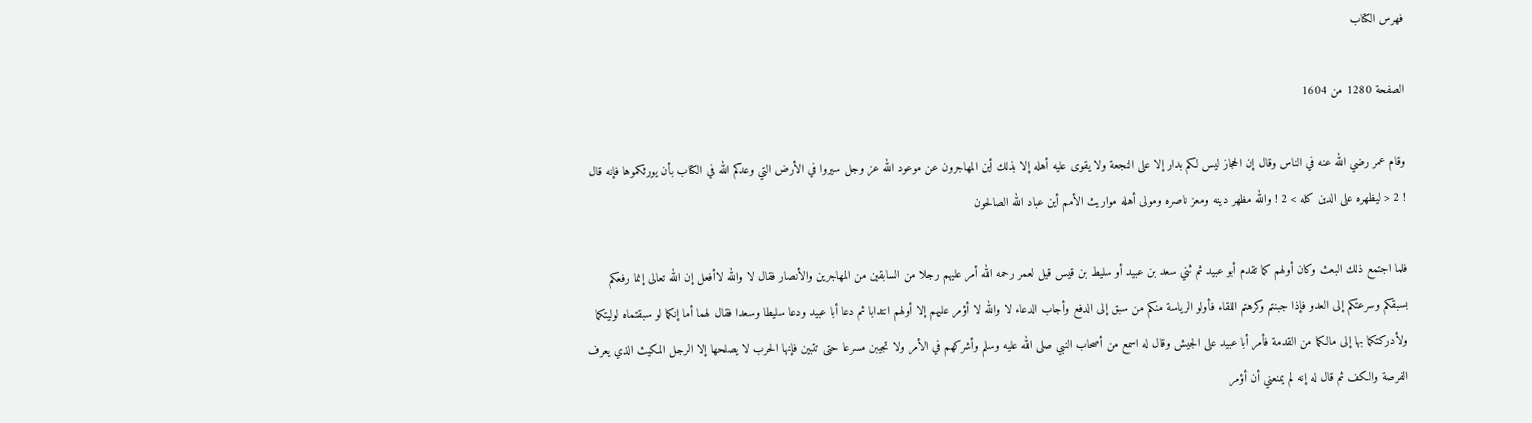فهرس الكتاب

الصفحة 1280 من 1604

وقام عمر رضي الله عنه في الناس وقال إن الحجاز ليس لكم بدار إلا على النجعة ولا يقوى عليه أهله إلا بذلك أين المهاجرون عن موعود الله عز وجل سيروا في الأرض التي وعدكم الله في الكتاب بأن يورثكموها فإنه قال ! 2 < ليظهره على الدين كله > 2 ! والله مظهر دينه ومعز ناصره ومولى أهله مواريث الأمم أين عباد الله الصالحون

فلما اجتمع ذلك البعث وكان أولهم كما تقدم أبو عبيد ثم ثني سعد بن عبيد أو سليط بن قيس قيل لعمر رحمه الله أمر عليهم رجلا من السابقين من المهاجرين والأنصار فقال لا والله لاأفعل إن الله تعالى إنما رفعكم بسبقكم وسرعتكم إلى العدو فإذا جبنتم وكرهتم اللقاء فأولو الرياسة منكم من سبق إلى الدفع وأجاب الدعاء لا والله لا أؤمر عليهم إلا أولهم انتدابا ثم دعا أبا عبيد ودعا سليطا وسعدا فقال لهما أما إنكما لو سبقتماه لوليتكما ولأدركتكما بها إلى مالكما من القدمة فأمر أبا عبيد على الجيش وقال له اسمع من أصحاب النبي صلى الله عليه وسلم وأشركهم في الأمر ولا تجيبن مسرعا حتى تتبين فإنها الحرب لا يصلحها إلا الرجل المكيث الذي يعرف الفرصة والكف ثم قال له إنه لم يمنعني أن أؤمر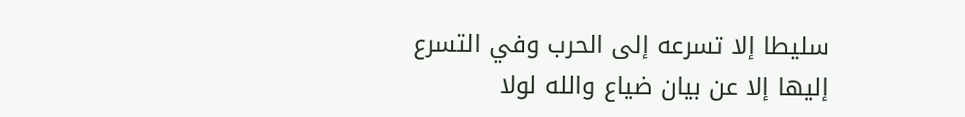سليطا إلا تسرعه إلى الحرب وفي التسرع إليها إلا عن بيان ضياع والله لولا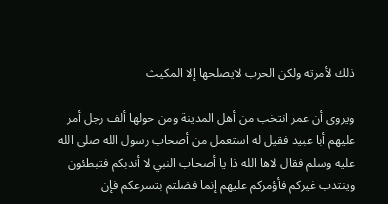ذلك لأمرته ولكن الحرب لايصلحها إلا المكيث

ويروى أن عمر انتخب من أهل المدينة ومن حولها ألف رجل أمر عليهم أبا عبيد فقيل له استعمل من أصحاب رسول الله صلى الله عليه وسلم فقال لاها الله ذا يا أصحاب النبي لا أندبكم فتبطئون وينتدب غيركم فأؤمركم عليهم إنما فضلتم بتسرعكم فإن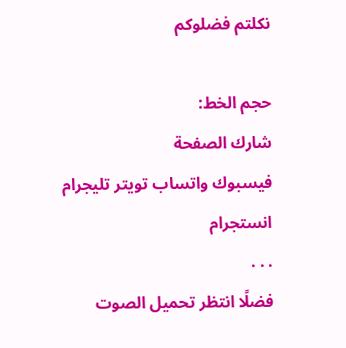نكلتم فضلوكم

حجم الخط:
شارك الصفحة
فيسبوك واتساب تويتر تليجرام انستجرام
. . .
فضلًا انتظر تحميل الصوت